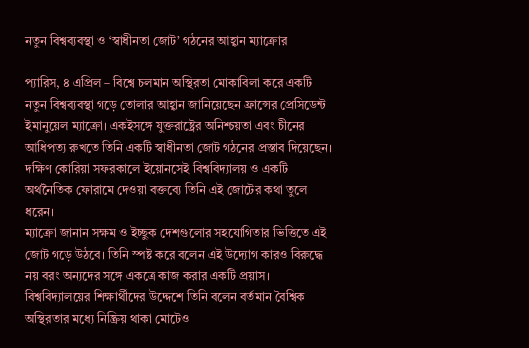নতুন বিশ্বব্যবস্থা ও ‘স্বাধীনতা জোট’ গঠনের আহ্বান ম্যাক্রোর

প্যারিস, ৪ এপ্রিল – বিশ্বে চলমান অস্থিরতা মোকাবিলা করে একটি নতুন বিশ্বব্যবস্থা গড়ে তোলার আহ্বান জানিয়েছেন ফ্রান্সের প্রেসিডেন্ট ইমানুয়েল ম্যাক্রো। একইসঙ্গে যুক্তরাষ্ট্রের অনিশ্চয়তা এবং চীনের আধিপত্য রুখতে তিনি একটি স্বাধীনতা জোট গঠনের প্রস্তাব দিয়েছেন।
দক্ষিণ কোরিয়া সফরকালে ইয়োনসেই বিশ্ববিদ্যালয় ও একটি অর্থনৈতিক ফোরামে দেওয়া বক্তব্যে তিনি এই জোটের কথা তুলে ধরেন।
ম্যাক্রো জানান সক্ষম ও ইচ্ছুক দেশগুলোর সহযোগিতার ভিত্তিতে এই জোট গড়ে উঠবে। তিনি স্পষ্ট করে বলেন এই উদ্যোগ কারও বিরুদ্ধে নয় বরং অন্যদের সঙ্গে একত্রে কাজ করার একটি প্রয়াস।
বিশ্ববিদ্যালয়ের শিক্ষার্থীদের উদ্দেশে তিনি বলেন বর্তমান বৈশ্বিক অস্থিরতার মধ্যে নিষ্ক্রিয় থাকা মোটেও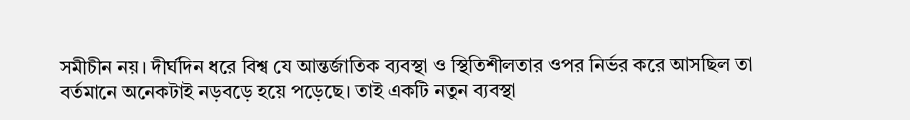সমীচীন নয়। দীর্ঘদিন ধরে বিশ্ব যে আন্তর্জাতিক ব্যবস্থা ও স্থিতিশীলতার ওপর নির্ভর করে আসছিল তা বর্তমানে অনেকটাই নড়বড়ে হয়ে পড়েছে। তাই একটি নতুন ব্যবস্থা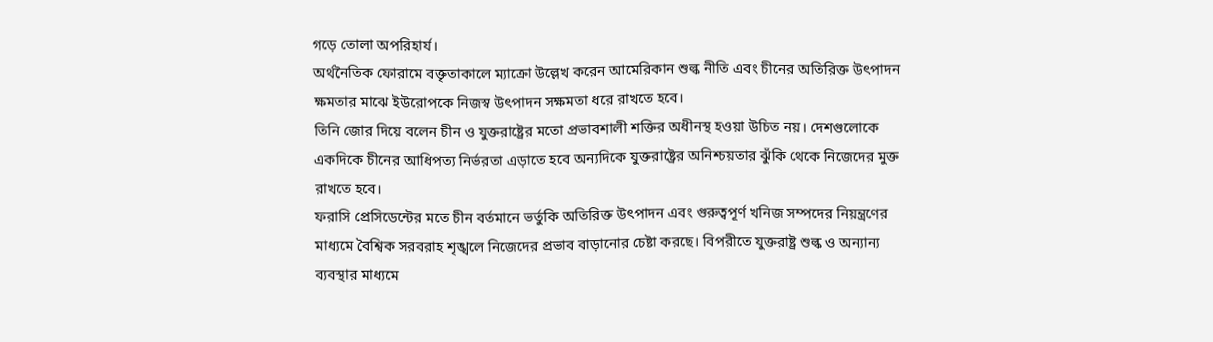গড়ে তোলা অপরিহার্য।
অর্থনৈতিক ফোরামে বক্তৃতাকালে ম্যাক্রো উল্লেখ করেন আমেরিকান শুল্ক নীতি এবং চীনের অতিরিক্ত উৎপাদন ক্ষমতার মাঝে ইউরোপকে নিজস্ব উৎপাদন সক্ষমতা ধরে রাখতে হবে।
তিনি জোর দিয়ে বলেন চীন ও যুক্তরাষ্ট্রের মতো প্রভাবশালী শক্তির অধীনস্থ হওয়া উচিত নয়। দেশগুলোকে একদিকে চীনের আধিপত্য নির্ভরতা এড়াতে হবে অন্যদিকে যুক্তরাষ্ট্রের অনিশ্চয়তার ঝুঁকি থেকে নিজেদের মুক্ত রাখতে হবে।
ফরাসি প্রেসিডেন্টের মতে চীন বর্তমানে ভর্তুকি অতিরিক্ত উৎপাদন এবং গুরুত্বপূর্ণ খনিজ সম্পদের নিয়ন্ত্রণের মাধ্যমে বৈশ্বিক সরবরাহ শৃঙ্খলে নিজেদের প্রভাব বাড়ানোর চেষ্টা করছে। বিপরীতে যুক্তরাষ্ট্র শুল্ক ও অন্যান্য ব্যবস্থার মাধ্যমে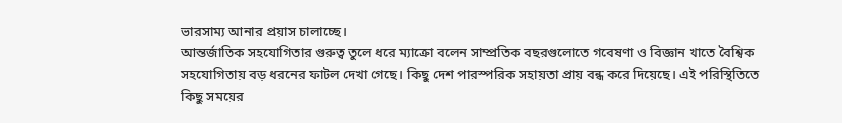ভারসাম্য আনার প্রয়াস চালাচ্ছে।
আন্তর্জাতিক সহযোগিতার গুরুত্ব তুলে ধরে ম্যাক্রো বলেন সাম্প্রতিক বছরগুলোতে গবেষণা ও বিজ্ঞান খাতে বৈশ্বিক সহযোগিতায় বড় ধরনের ফাটল দেখা গেছে। কিছু দেশ পারস্পরিক সহায়তা প্রায় বন্ধ করে দিয়েছে। এই পরিস্থিতিতে কিছু সময়ের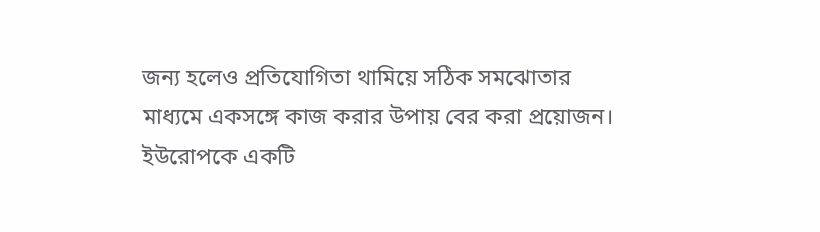জন্য হলেও প্রতিযোগিতা থামিয়ে সঠিক সমঝোতার মাধ্যমে একসঙ্গে কাজ করার উপায় বের করা প্রয়োজন।
ইউরোপকে একটি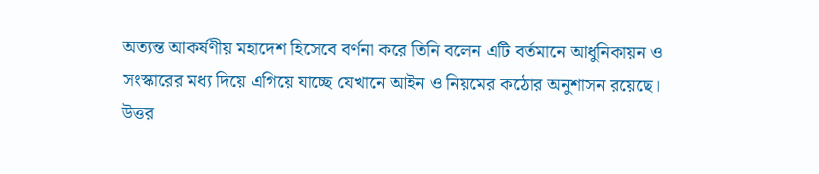অত্যন্ত আকর্ষণীয় মহাদেশ হিসেবে বর্ণনা করে তিনি বলেন এটি বর্তমানে আধুনিকায়ন ও সংস্কারের মধ্য দিয়ে এগিয়ে যাচ্ছে যেখানে আইন ও নিয়মের কঠোর অনুশাসন রয়েছে। উত্তর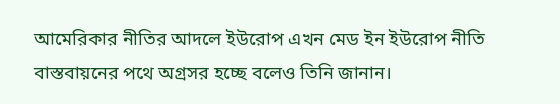আমেরিকার নীতির আদলে ইউরোপ এখন মেড ইন ইউরোপ নীতি বাস্তবায়নের পথে অগ্রসর হচ্ছে বলেও তিনি জানান।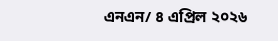এনএন/ ৪ এপ্রিল ২০২৬